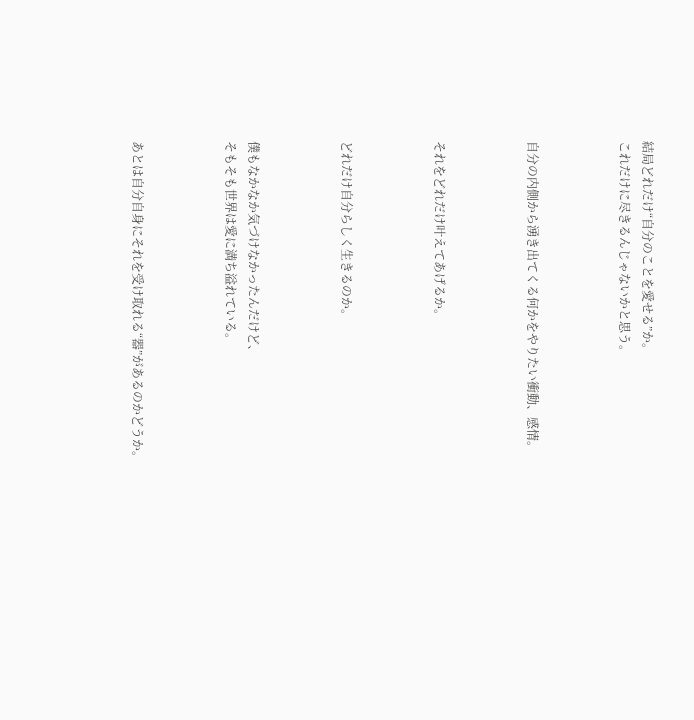結局どれだけ“自分のことを愛せる”か。
これだけに尽きるんじゃないかと思う。



自分の内側から湧き出てくる何かをやりたい衝動、感情。



それをどれだけ叶えてあげるか。



どれだけ自分らしく生きるのか。



僕もなかなか気づけなかったんだけど、
そもそも世界は愛に満ち溢れている。



あとは自分自身にそれを受け取れる“器”があるのかどうか。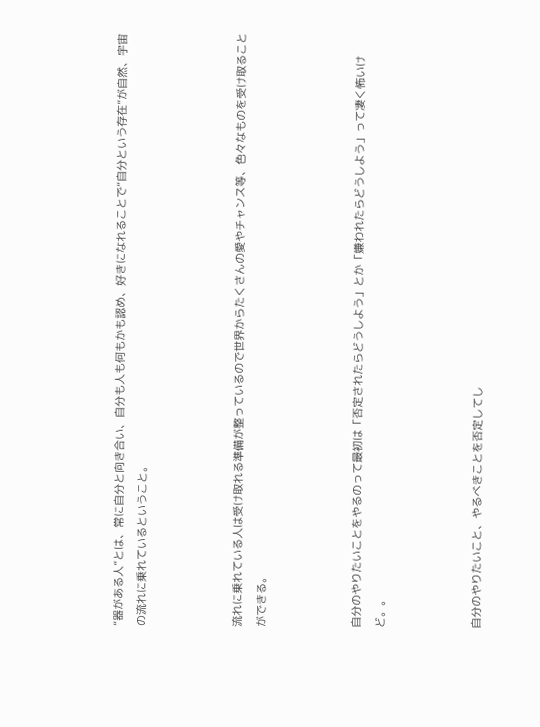“器がある人”とは、常に自分と向き合い、自分も人も何もかも認め、好きになれることで“自分という存在”が自然、宇宙の流れに乗れているということ。



流れに乗れている人は受け取れる準備が整っているので世界からたくさんの愛やチャンス等、色々なものを受け取ることができる。



自分のやりたいことをやるのって最初は「否定されたらどうしよう」とか「嫌われたらどうしよう」って凄く怖いけど。。



自分のやりたいこと、やるべきことを否定してし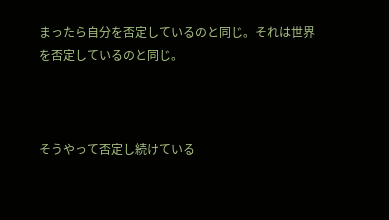まったら自分を否定しているのと同じ。それは世界を否定しているのと同じ。



そうやって否定し続けている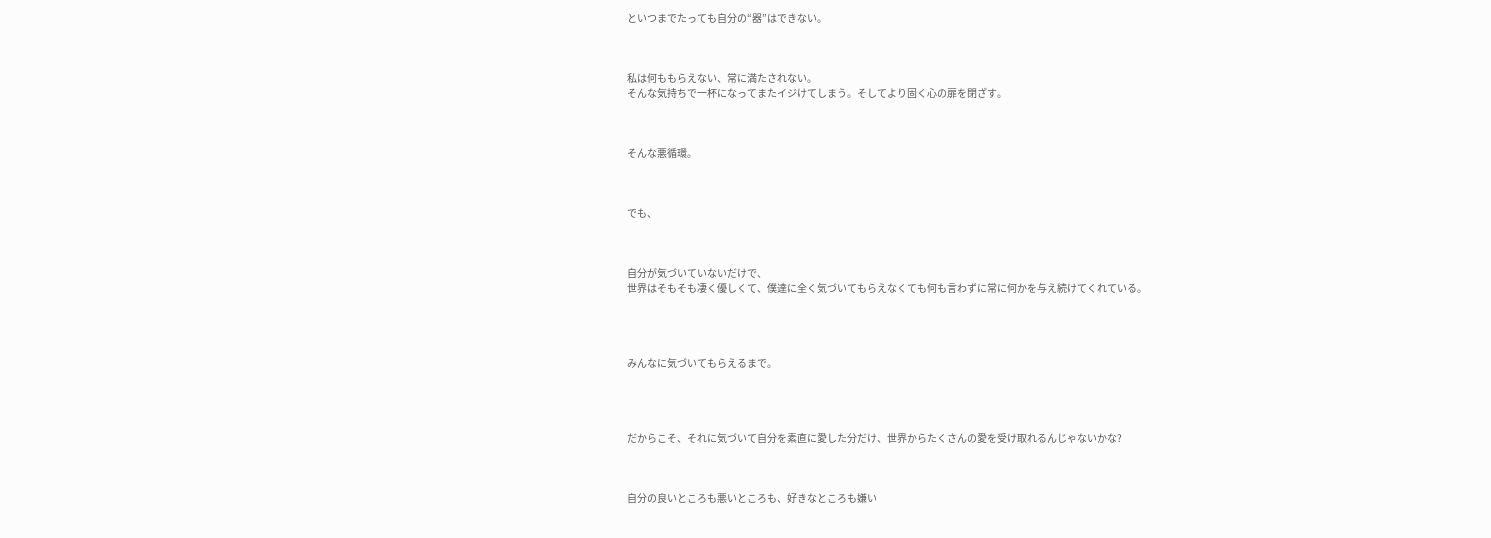といつまでたっても自分の“器”はできない。



私は何ももらえない、常に満たされない。
そんな気持ちで一杯になってまたイジけてしまう。そしてより固く心の扉を閉ざす。



そんな悪循環。



でも、



自分が気づいていないだけで、
世界はそもそも凄く優しくて、僕達に全く気づいてもらえなくても何も言わずに常に何かを与え続けてくれている。




みんなに気づいてもらえるまで。




だからこそ、それに気づいて自分を素直に愛した分だけ、世界からたくさんの愛を受け取れるんじゃないかな?



自分の良いところも悪いところも、好きなところも嫌い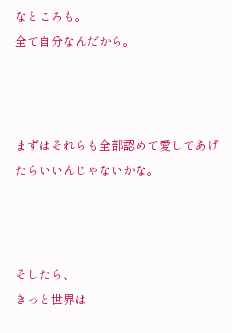なところも。
全て自分なんだから。



まずはそれらも全部認めて愛してあげたらいいんじゃないかな。



そしたら、
きっと世界は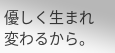優しく生まれ変わるから。